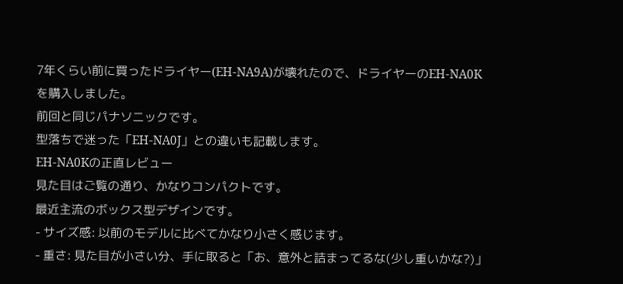7年くらい前に買ったドライヤー(EH-NA9A)が壊れたので、ドライヤーのEH-NA0Kを購入しました。
前回と同じパナソニックです。
型落ちで迷った「EH-NA0J」との違いも記載します。
EH-NA0Kの正直レビュー
見た目はご覧の通り、かなりコンパクトです。
最近主流のボックス型デザインです。
- サイズ感: 以前のモデルに比べてかなり小さく感じます。
- 重さ: 見た目が小さい分、手に取ると「お、意外と詰まってるな(少し重いかな?)」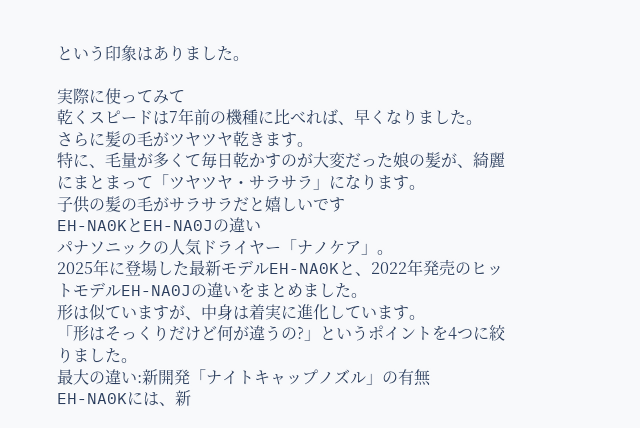という印象はありました。

実際に使ってみて
乾くスピードは7年前の機種に比べれば、早くなりました。
さらに髪の毛がツヤツヤ乾きます。
特に、毛量が多くて毎日乾かすのが大変だった娘の髪が、綺麗にまとまって「ツヤツヤ・サラサラ」になります。
子供の髪の毛がサラサラだと嬉しいです
EH-NA0KとEH-NA0Jの違い
パナソニックの人気ドライヤー「ナノケア」。
2025年に登場した最新モデルEH-NA0Kと、2022年発売のヒットモデルEH-NA0Jの違いをまとめました。
形は似ていますが、中身は着実に進化しています。
「形はそっくりだけど何が違うの?」というポイントを4つに絞りました。
最大の違い:新開発「ナイトキャップノズル」の有無
EH-NA0Kには、新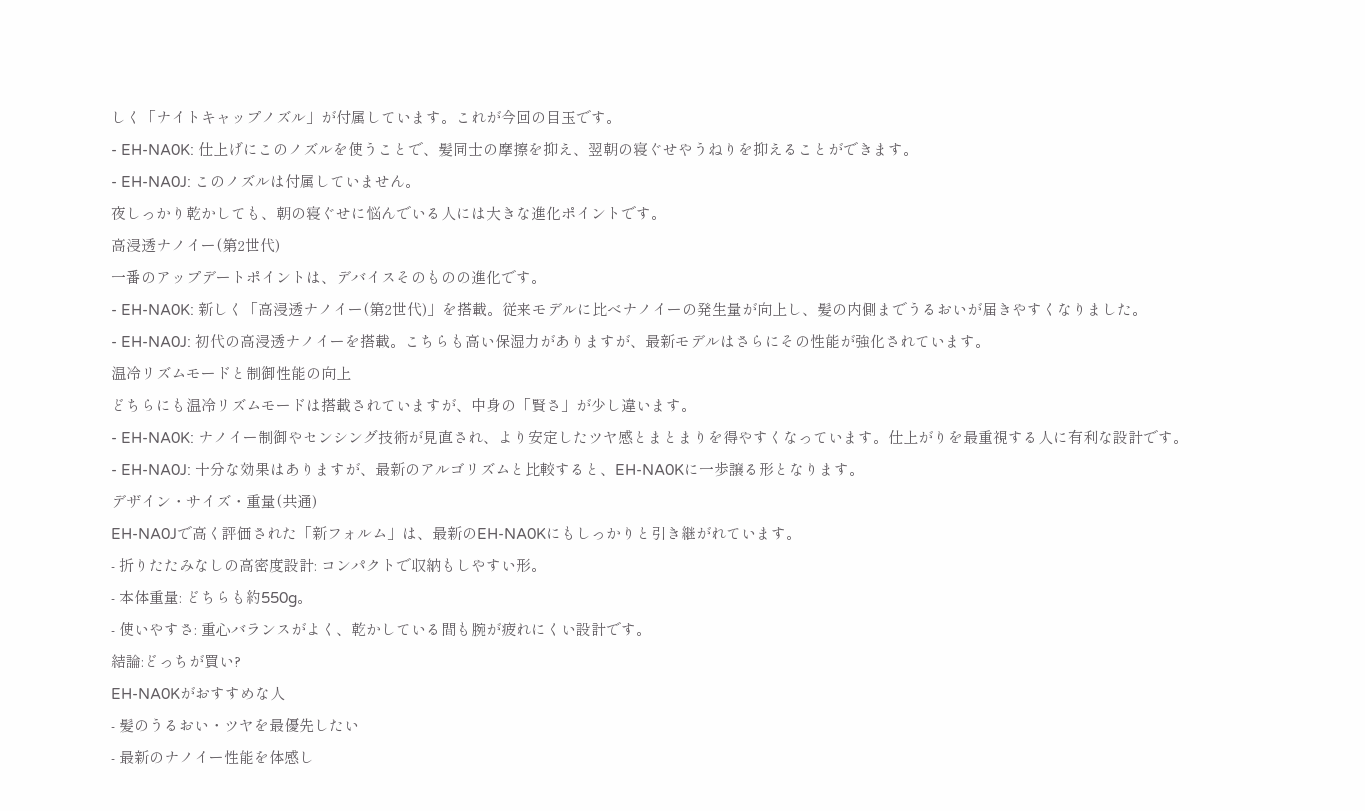しく「ナイトキャップノズル」が付属しています。これが今回の目玉です。
- EH-NA0K: 仕上げにこのノズルを使うことで、髪同士の摩擦を抑え、翌朝の寝ぐせやうねりを抑えることができます。
- EH-NA0J: このノズルは付属していません。
夜しっかり乾かしても、朝の寝ぐせに悩んでいる人には大きな進化ポイントです。
高浸透ナノイー(第2世代)
一番のアップデートポイントは、デバイスそのものの進化です。
- EH-NA0K: 新しく「高浸透ナノイー(第2世代)」を搭載。従来モデルに比べナノイーの発生量が向上し、髪の内側までうるおいが届きやすくなりました。
- EH-NA0J: 初代の高浸透ナノイーを搭載。こちらも高い保湿力がありますが、最新モデルはさらにその性能が強化されています。
温冷リズムモードと制御性能の向上
どちらにも温冷リズムモードは搭載されていますが、中身の「賢さ」が少し違います。
- EH-NA0K: ナノイー制御やセンシング技術が見直され、より安定したツヤ感とまとまりを得やすくなっています。仕上がりを最重視する人に有利な設計です。
- EH-NA0J: 十分な効果はありますが、最新のアルゴリズムと比較すると、EH-NA0Kに一歩譲る形となります。
デザイン・サイズ・重量(共通)
EH-NA0Jで高く評価された「新フォルム」は、最新のEH-NA0Kにもしっかりと引き継がれています。
- 折りたたみなしの高密度設計: コンパクトで収納もしやすい形。
- 本体重量: どちらも約550g。
- 使いやすさ: 重心バランスがよく、乾かしている間も腕が疲れにくい設計です。
結論:どっちが買い?
EH-NA0Kがおすすめな人
- 髪のうるおい・ツヤを最優先したい
- 最新のナノイー性能を体感し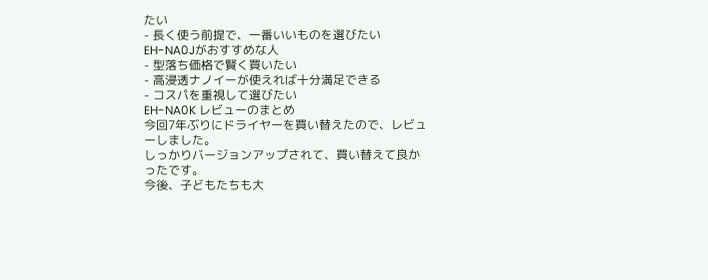たい
- 長く使う前提で、一番いいものを選びたい
EH-NA0Jがおすすめな人
- 型落ち価格で賢く買いたい
- 高浸透ナノイーが使えれば十分満足できる
- コスパを重視して選びたい
EH-NA0K レビューのまとめ
今回7年ぶりにドライヤーを買い替えたので、レビューしました。
しっかりバージョンアップされて、買い替えて良かったです。
今後、子どもたちも大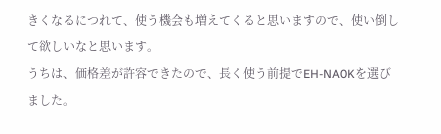きくなるにつれて、使う機会も増えてくると思いますので、使い倒して欲しいなと思います。
うちは、価格差が許容できたので、長く使う前提でEH-NA0Kを選びました。